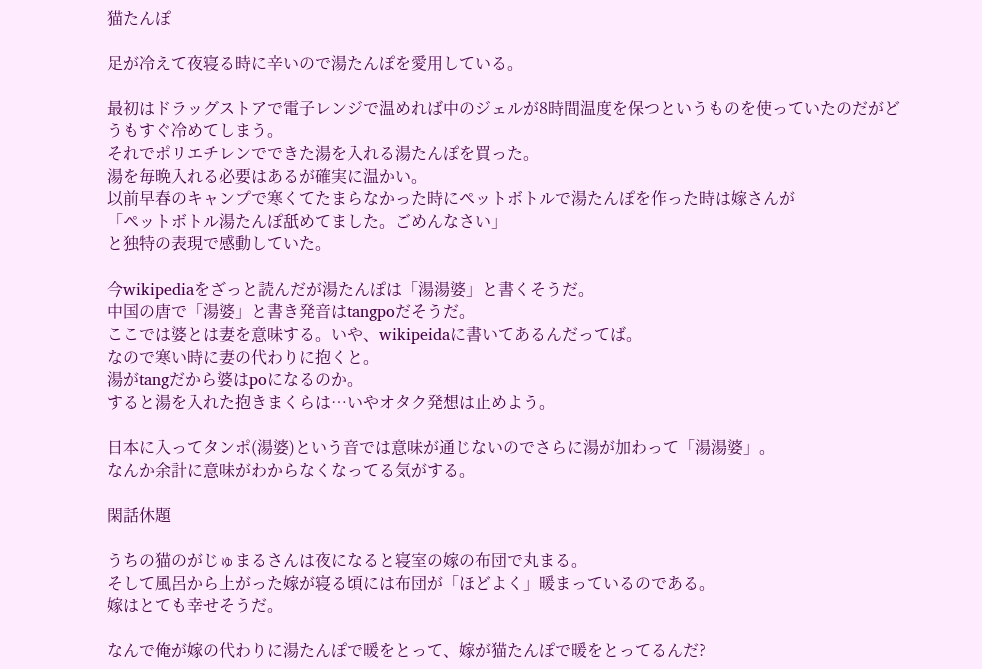猫たんぽ

足が冷えて夜寝る時に辛いので湯たんぽを愛用している。

最初はドラッグストアで電子レンジで温めれば中のジェルが8時間温度を保つというものを使っていたのだがどうもすぐ冷めてしまう。
それでポリエチレンでできた湯を入れる湯たんぽを買った。
湯を毎晩入れる必要はあるが確実に温かい。
以前早春のキャンプで寒くてたまらなかった時にペットボトルで湯たんぽを作った時は嫁さんが
「ペットボトル湯たんぽ舐めてました。ごめんなさい」
と独特の表現で感動していた。

今wikipediaをざっと読んだが湯たんぽは「湯湯婆」と書くそうだ。
中国の唐で「湯婆」と書き発音はtangpoだそうだ。
ここでは婆とは妻を意味する。いや、wikipeidaに書いてあるんだってば。
なので寒い時に妻の代わりに抱くと。
湯がtangだから婆はpoになるのか。
すると湯を入れた抱きまくらは…いやオタク発想は止めよう。

日本に入ってタンポ(湯婆)という音では意味が通じないのでさらに湯が加わって「湯湯婆」。
なんか余計に意味がわからなくなってる気がする。

閑話休題

うちの猫のがじゅまるさんは夜になると寝室の嫁の布団で丸まる。
そして風呂から上がった嫁が寝る頃には布団が「ほどよく」暖まっているのである。
嫁はとても幸せそうだ。

なんで俺が嫁の代わりに湯たんぽで暖をとって、嫁が猫たんぽで暖をとってるんだ?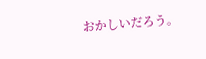おかしいだろう。